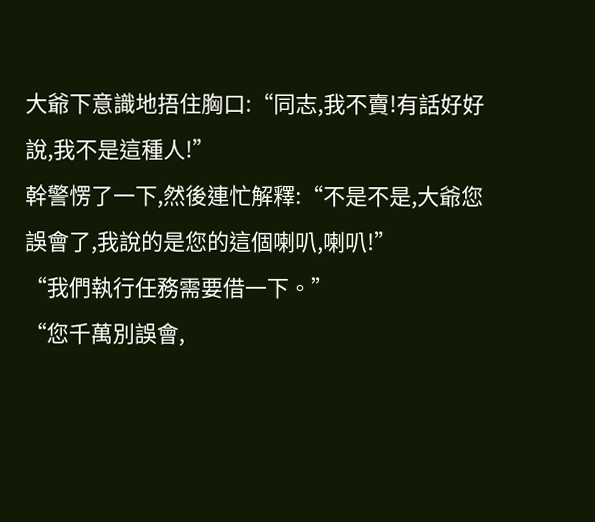大爺下意識地捂住胸口:“同志,我不賣!有話好好說,我不是這種人!”
幹警愣了一下,然後連忙解釋:“不是不是,大爺您誤會了,我說的是您的這個喇叭,喇叭!”
“我們執行任務需要借一下。”
“您千萬別誤會,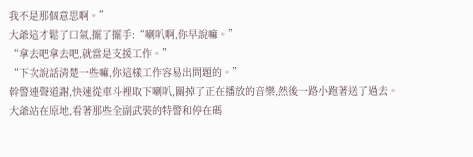我不是那個意思啊。”
大爺這才鬆了口氣,擺了擺手:“喇叭啊,你早說嘛。”
“拿去吧拿去吧,就當是支援工作。”
“下次說話清楚一些嘛,你這樣工作容易出問題的。”
幹警連聲道謝,快速從車斗裡取下喇叭,關掉了正在播放的音樂,然後一路小跑著送了過去。
大爺站在原地,看著那些全副武裝的特警和停在碼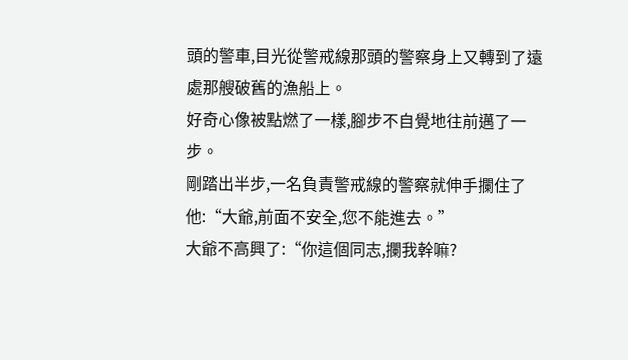頭的警車,目光從警戒線那頭的警察身上又轉到了遠處那艘破舊的漁船上。
好奇心像被點燃了一樣,腳步不自覺地往前邁了一步。
剛踏出半步,一名負責警戒線的警察就伸手攔住了他:“大爺,前面不安全,您不能進去。”
大爺不高興了:“你這個同志,攔我幹嘛?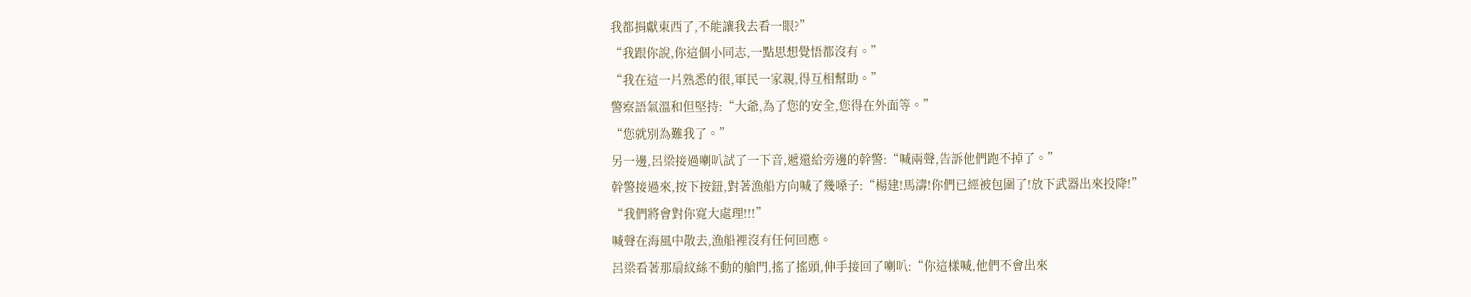我都捐獻東西了,不能讓我去看一眼?”
“我跟你說,你這個小同志,一點思想覺悟都沒有。”
“我在這一片熟悉的很,軍民一家親,得互相幫助。”
警察語氣溫和但堅持:“大爺,為了您的安全,您得在外面等。”
“您就別為難我了。”
另一邊,呂梁接過喇叭試了一下音,遞還給旁邊的幹警:“喊兩聲,告訴他們跑不掉了。”
幹警接過來,按下按鈕,對著漁船方向喊了幾嗓子:“楊建!馬濤!你們已經被包圍了!放下武器出來投降!”
“我們將會對你寬大處理!!!”
喊聲在海風中散去,漁船裡沒有任何回應。
呂梁看著那扇紋絲不動的艙門,搖了搖頭,伸手接回了喇叭:“你這樣喊,他們不會出來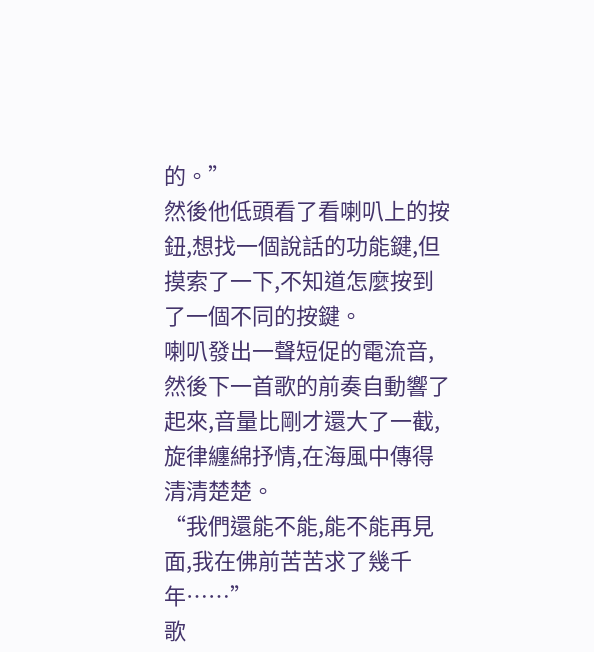的。”
然後他低頭看了看喇叭上的按鈕,想找一個說話的功能鍵,但摸索了一下,不知道怎麼按到了一個不同的按鍵。
喇叭發出一聲短促的電流音,然後下一首歌的前奏自動響了起來,音量比剛才還大了一截,旋律纏綿抒情,在海風中傳得清清楚楚。
“我們還能不能,能不能再見面,我在佛前苦苦求了幾千年……”
歌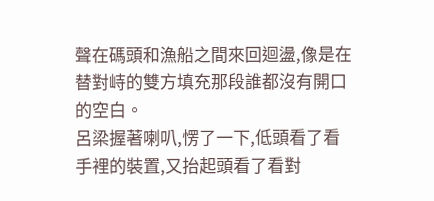聲在碼頭和漁船之間來回迴盪,像是在替對峙的雙方填充那段誰都沒有開口的空白。
呂梁握著喇叭,愣了一下,低頭看了看手裡的裝置,又抬起頭看了看對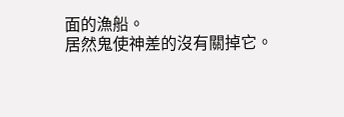面的漁船。
居然鬼使神差的沒有關掉它。